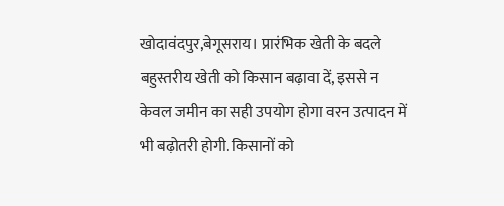खोदावंदपुर,बेगूसराय। प्रारंभिक खेती के बदले बहुस्तरीय खेती को किसान बढ़ावा दें, इससे न केवल जमीन का सही उपयोग होगा वरन उत्पादन में भी बढ़ोतरी होगी. किसानों को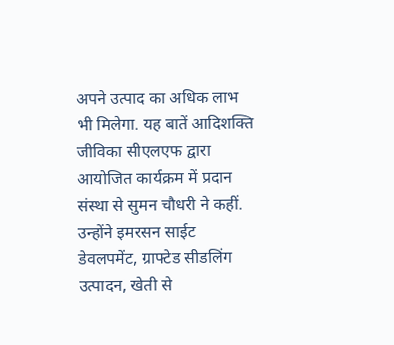अपने उत्पाद का अधिक लाभ भी मिलेगा. यह बातें आदिशक्ति जीविका सीएलएफ द्वारा आयोजित कार्यक्रम में प्रदान संस्था से सुमन चौधरी ने कहीं. उन्होंने इमरसन साईट डेवलपमेंट, ग्राफ्टेड सीडलिंग उत्पादन, खेती से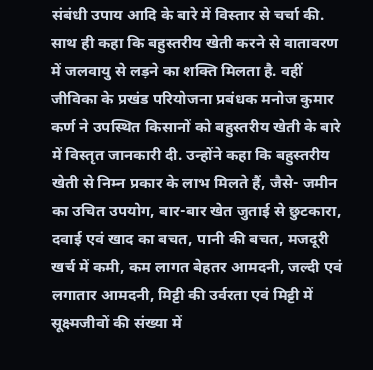संबंधी उपाय आदि के बारे में विस्तार से चर्चा की. साथ ही कहा कि बहुस्तरीय खेती करने से वातावरण में जलवायु से लड़ने का शक्ति मिलता है. वहीं जीविका के प्रखंड परियोजना प्रबंधक मनोज कुमार कर्ण ने उपस्थित किसानों को बहुस्तरीय खेती के बारे में विस्तृत जानकारी दी. उन्होंने कहा कि बहुस्तरीय खेती से निम्न प्रकार के लाभ मिलते हैं, जैसे- जमीन का उचित उपयोग, बार-बार खेत जुताई से छुटकारा, दवाई एवं खाद का बचत, पानी की बचत, मजदूरी खर्च में कमी, कम लागत बेहतर आमदनी, जल्दी एवं लगातार आमदनी, मिट्टी की उर्वरता एवं मिट्टी में सूक्ष्मजीवों की संख्या में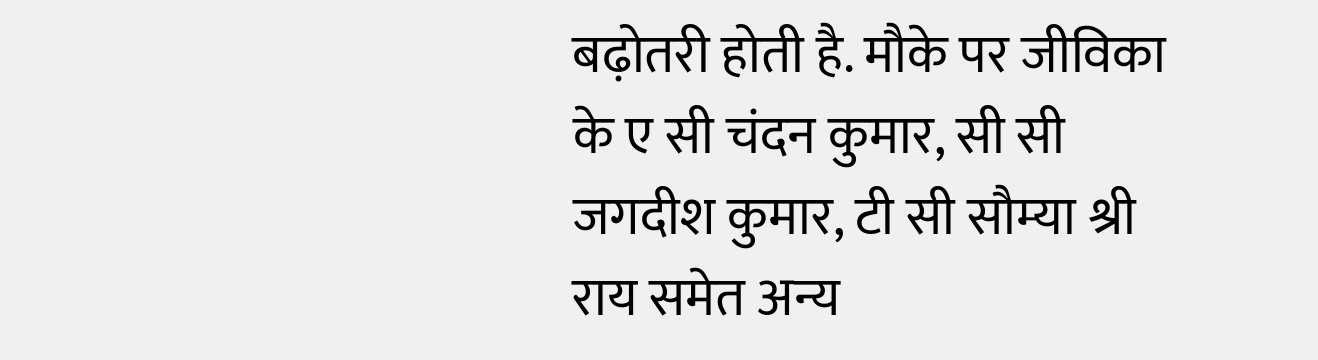बढ़ोतरी होती है. मौके पर जीविका के ए सी चंदन कुमार, सी सी जगदीश कुमार, टी सी सौम्या श्री राय समेत अन्य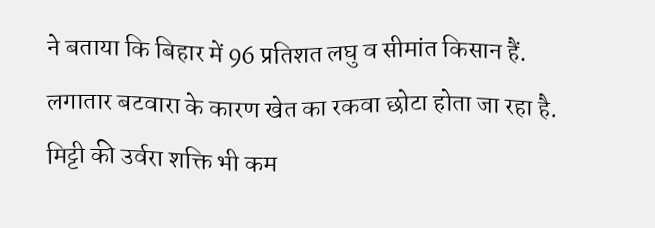ने बताया कि बिहार में 96 प्रतिशत लघु व सीमांत किसान हैं. लगातार बटवारा के कारण खेत का रकवा छोटा होता जा रहा है. मिट्टी की उर्वरा शक्ति भी कम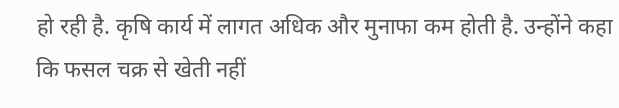हो रही है. कृषि कार्य में लागत अधिक और मुनाफा कम होती है. उन्होंने कहा कि फसल चक्र से खेती नहीं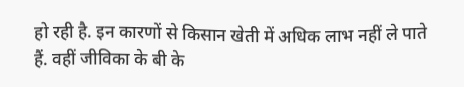हो रही है. इन कारणों से किसान खेती में अधिक लाभ नहीं ले पाते हैं. वहीं जीविका के बी के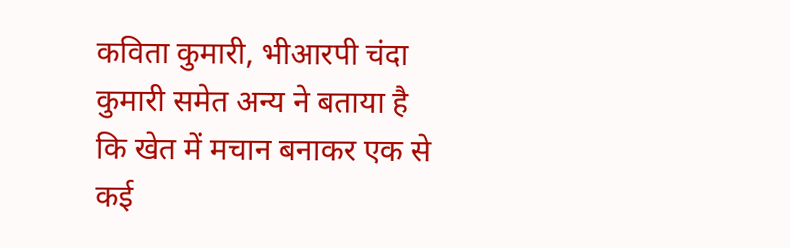कविता कुमारी, भीआरपी चंदा कुमारी समेत अन्य ने बताया है कि खेत में मचान बनाकर एक से कई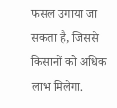फसल उगाया जा सकता है, जिससे किसानों को अधिक लाभ मिलेगा.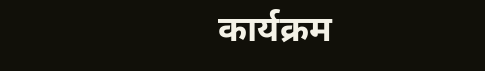कार्यक्रम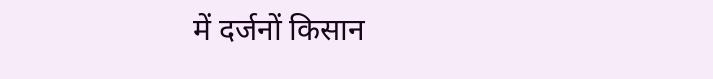में दर्जनों किसान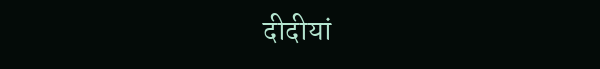दीदीयां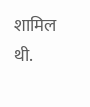शामिल थी.